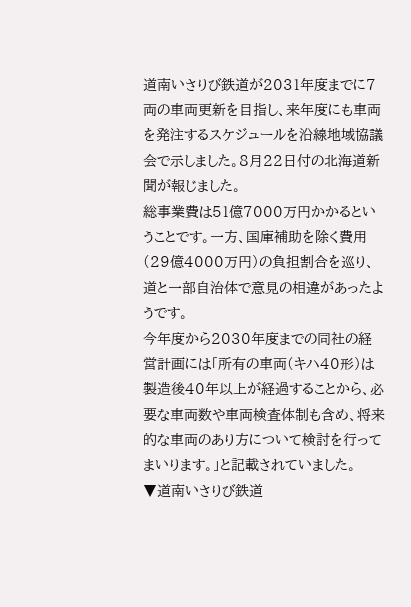道南いさりび鉄道が2031年度までに7両の車両更新を目指し、来年度にも車両を発注するスケジュールを沿線地域協議会で示しました。8月22日付の北海道新聞が報じました。
総事業費は51億7000万円かかるということです。一方、国庫補助を除く費用(29億4000万円)の負担割合を巡り、道と一部自治体で意見の相違があったようです。
今年度から2030年度までの同社の経営計画には「所有の車両(キハ40形)は製造後40年以上が経過することから、必要な車両数や車両検査体制も含め、将来的な車両のあり方について検討を行ってまいります。」と記載されていました。
▼道南いさりび鉄道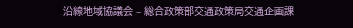沿線地域協議会 – 総合政策部交通政策局交通企画課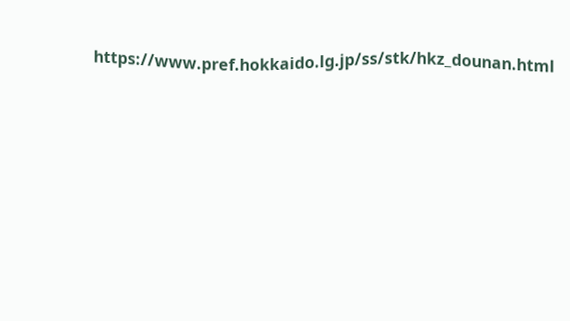https://www.pref.hokkaido.lg.jp/ss/stk/hkz_dounan.html